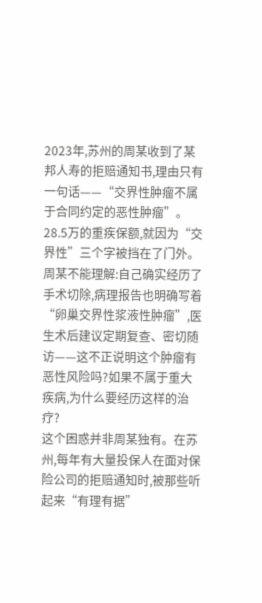2023年,苏州的周某收到了某邦人寿的拒赔通知书,理由只有一句话——“交界性肿瘤不属于合同约定的恶性肿瘤”。28.5万的重疾保额,就因为“交界性”三个字被挡在了门外。
周某不能理解:自己确实经历了手术切除,病理报告也明确写着“卵巢交界性浆液性肿瘤”,医生术后建议定期复查、密切随访——这不正说明这个肿瘤有恶性风险吗?如果不属于重大疾病,为什么要经历这样的治疗?
这个困惑并非周某独有。在苏州,每年有大量投保人在面对保险公司的拒赔通知时,被那些听起来“有理有据”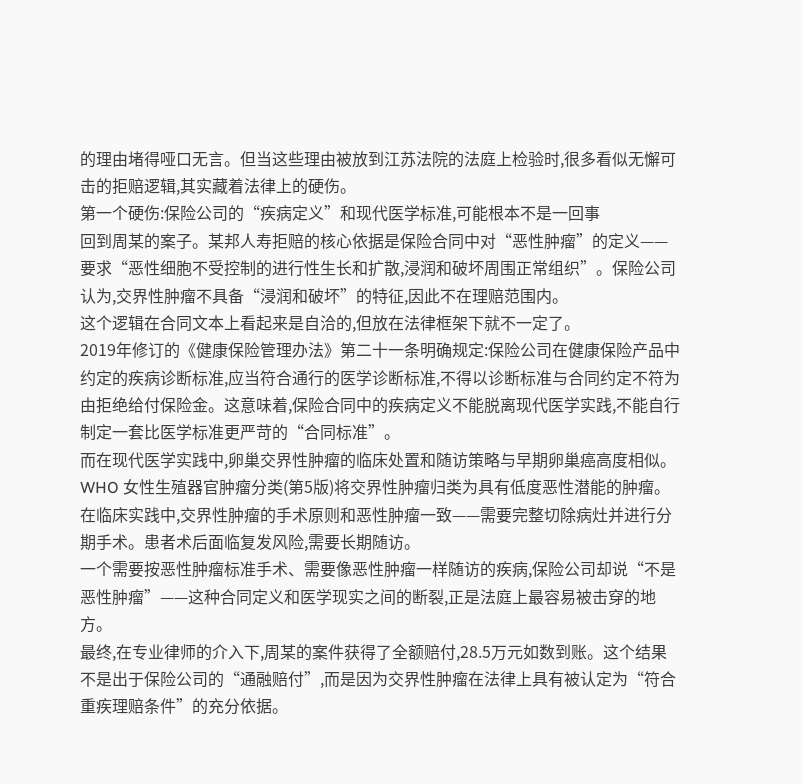的理由堵得哑口无言。但当这些理由被放到江苏法院的法庭上检验时,很多看似无懈可击的拒赔逻辑,其实藏着法律上的硬伤。
第一个硬伤:保险公司的“疾病定义”和现代医学标准,可能根本不是一回事
回到周某的案子。某邦人寿拒赔的核心依据是保险合同中对“恶性肿瘤”的定义——要求“恶性细胞不受控制的进行性生长和扩散,浸润和破坏周围正常组织”。保险公司认为,交界性肿瘤不具备“浸润和破坏”的特征,因此不在理赔范围内。
这个逻辑在合同文本上看起来是自洽的,但放在法律框架下就不一定了。
2019年修订的《健康保险管理办法》第二十一条明确规定:保险公司在健康保险产品中约定的疾病诊断标准,应当符合通行的医学诊断标准,不得以诊断标准与合同约定不符为由拒绝给付保险金。这意味着,保险合同中的疾病定义不能脱离现代医学实践,不能自行制定一套比医学标准更严苛的“合同标准”。
而在现代医学实践中,卵巢交界性肿瘤的临床处置和随访策略与早期卵巢癌高度相似。WHO 女性生殖器官肿瘤分类(第5版)将交界性肿瘤归类为具有低度恶性潜能的肿瘤。在临床实践中,交界性肿瘤的手术原则和恶性肿瘤一致——需要完整切除病灶并进行分期手术。患者术后面临复发风险,需要长期随访。
一个需要按恶性肿瘤标准手术、需要像恶性肿瘤一样随访的疾病,保险公司却说“不是恶性肿瘤”——这种合同定义和医学现实之间的断裂,正是法庭上最容易被击穿的地方。
最终,在专业律师的介入下,周某的案件获得了全额赔付,28.5万元如数到账。这个结果不是出于保险公司的“通融赔付”,而是因为交界性肿瘤在法律上具有被认定为“符合重疾理赔条件”的充分依据。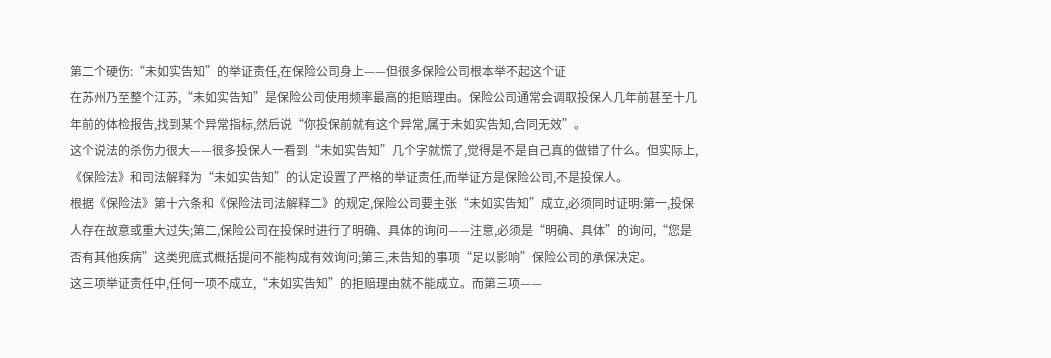第二个硬伤:“未如实告知”的举证责任,在保险公司身上——但很多保险公司根本举不起这个证
在苏州乃至整个江苏,“未如实告知”是保险公司使用频率最高的拒赔理由。保险公司通常会调取投保人几年前甚至十几年前的体检报告,找到某个异常指标,然后说“你投保前就有这个异常,属于未如实告知,合同无效”。
这个说法的杀伤力很大——很多投保人一看到“未如实告知”几个字就慌了,觉得是不是自己真的做错了什么。但实际上,《保险法》和司法解释为“未如实告知”的认定设置了严格的举证责任,而举证方是保险公司,不是投保人。
根据《保险法》第十六条和《保险法司法解释二》的规定,保险公司要主张“未如实告知”成立,必须同时证明:第一,投保人存在故意或重大过失;第二,保险公司在投保时进行了明确、具体的询问——注意,必须是“明确、具体”的询问,“您是否有其他疾病”这类兜底式概括提问不能构成有效询问;第三,未告知的事项“足以影响”保险公司的承保决定。
这三项举证责任中,任何一项不成立,“未如实告知”的拒赔理由就不能成立。而第三项——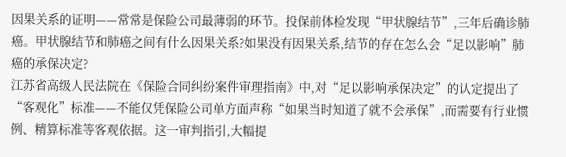因果关系的证明——常常是保险公司最薄弱的环节。投保前体检发现“甲状腺结节”,三年后确诊肺癌。甲状腺结节和肺癌之间有什么因果关系?如果没有因果关系,结节的存在怎么会“足以影响”肺癌的承保决定?
江苏省高级人民法院在《保险合同纠纷案件审理指南》中,对“足以影响承保决定”的认定提出了“客观化”标准——不能仅凭保险公司单方面声称“如果当时知道了就不会承保”,而需要有行业惯例、精算标准等客观依据。这一审判指引,大幅提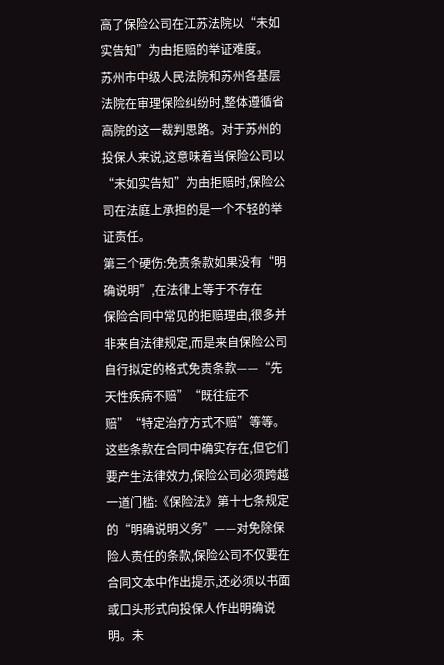高了保险公司在江苏法院以“未如实告知”为由拒赔的举证难度。
苏州市中级人民法院和苏州各基层法院在审理保险纠纷时,整体遵循省高院的这一裁判思路。对于苏州的投保人来说,这意味着当保险公司以“未如实告知”为由拒赔时,保险公司在法庭上承担的是一个不轻的举证责任。
第三个硬伤:免责条款如果没有“明确说明”,在法律上等于不存在
保险合同中常见的拒赔理由,很多并非来自法律规定,而是来自保险公司自行拟定的格式免责条款——“先天性疾病不赔”“既往症不赔”“特定治疗方式不赔”等等。
这些条款在合同中确实存在,但它们要产生法律效力,保险公司必须跨越一道门槛:《保险法》第十七条规定的“明确说明义务”——对免除保险人责任的条款,保险公司不仅要在合同文本中作出提示,还必须以书面或口头形式向投保人作出明确说明。未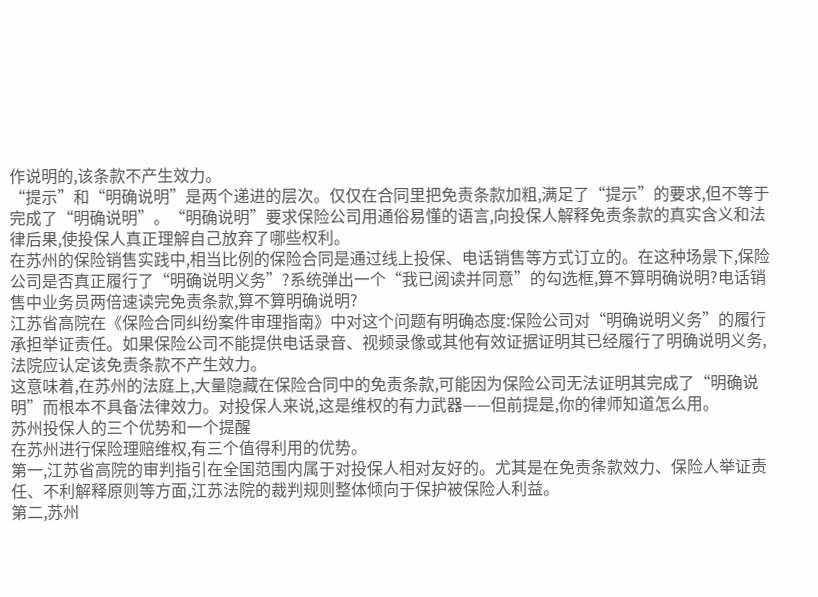作说明的,该条款不产生效力。
“提示”和“明确说明”是两个递进的层次。仅仅在合同里把免责条款加粗,满足了“提示”的要求,但不等于完成了“明确说明”。“明确说明”要求保险公司用通俗易懂的语言,向投保人解释免责条款的真实含义和法律后果,使投保人真正理解自己放弃了哪些权利。
在苏州的保险销售实践中,相当比例的保险合同是通过线上投保、电话销售等方式订立的。在这种场景下,保险公司是否真正履行了“明确说明义务”?系统弹出一个“我已阅读并同意”的勾选框,算不算明确说明?电话销售中业务员两倍速读完免责条款,算不算明确说明?
江苏省高院在《保险合同纠纷案件审理指南》中对这个问题有明确态度:保险公司对“明确说明义务”的履行承担举证责任。如果保险公司不能提供电话录音、视频录像或其他有效证据证明其已经履行了明确说明义务,法院应认定该免责条款不产生效力。
这意味着,在苏州的法庭上,大量隐藏在保险合同中的免责条款,可能因为保险公司无法证明其完成了“明确说明”而根本不具备法律效力。对投保人来说,这是维权的有力武器——但前提是,你的律师知道怎么用。
苏州投保人的三个优势和一个提醒
在苏州进行保险理赔维权,有三个值得利用的优势。
第一,江苏省高院的审判指引在全国范围内属于对投保人相对友好的。尤其是在免责条款效力、保险人举证责任、不利解释原则等方面,江苏法院的裁判规则整体倾向于保护被保险人利益。
第二,苏州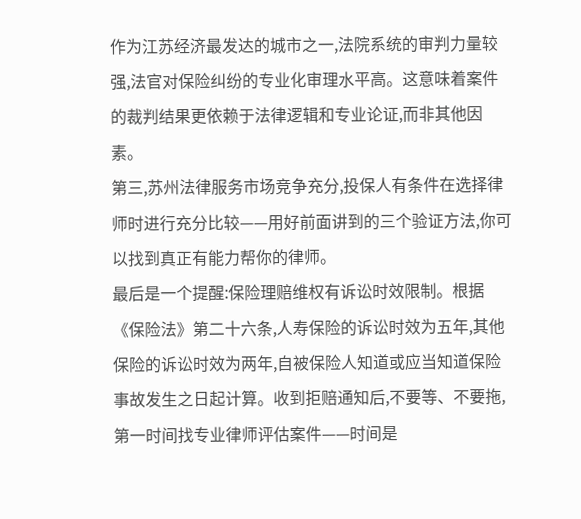作为江苏经济最发达的城市之一,法院系统的审判力量较强,法官对保险纠纷的专业化审理水平高。这意味着案件的裁判结果更依赖于法律逻辑和专业论证,而非其他因素。
第三,苏州法律服务市场竞争充分,投保人有条件在选择律师时进行充分比较——用好前面讲到的三个验证方法,你可以找到真正有能力帮你的律师。
最后是一个提醒:保险理赔维权有诉讼时效限制。根据《保险法》第二十六条,人寿保险的诉讼时效为五年,其他保险的诉讼时效为两年,自被保险人知道或应当知道保险事故发生之日起计算。收到拒赔通知后,不要等、不要拖,第一时间找专业律师评估案件——时间是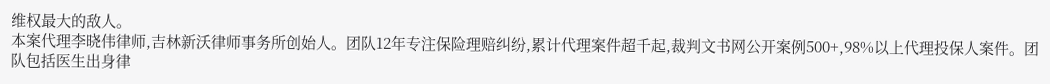维权最大的敌人。
本案代理李晓伟律师,吉林新沃律师事务所创始人。团队12年专注保险理赔纠纷,累计代理案件超千起,裁判文书网公开案例500+,98%以上代理投保人案件。团队包括医生出身律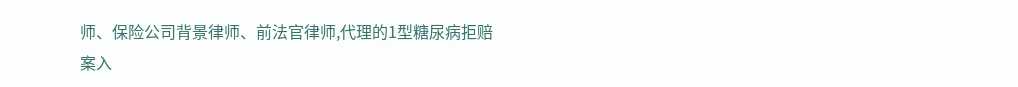师、保险公司背景律师、前法官律师,代理的1型糖尿病拒赔案入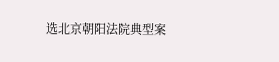选北京朝阳法院典型案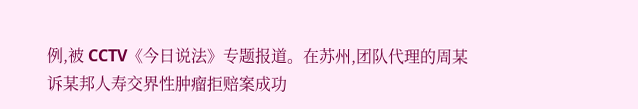例,被 CCTV《今日说法》专题报道。在苏州,团队代理的周某诉某邦人寿交界性肿瘤拒赔案成功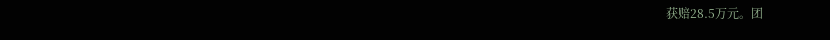获赔28.5万元。团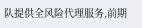队提供全风险代理服务,前期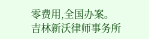零费用,全国办案。
吉林新沃律师事务所